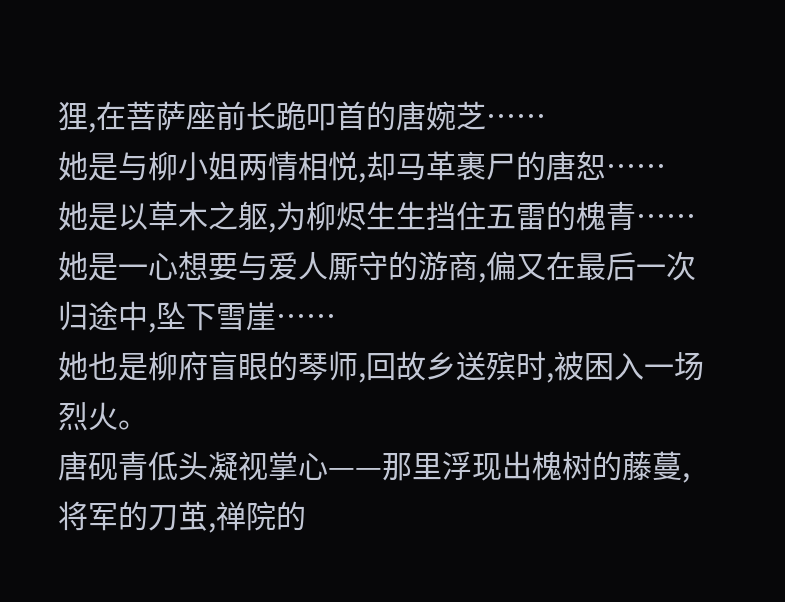狸,在菩萨座前长跪叩首的唐婉芝……
她是与柳小姐两情相悦,却马革裹尸的唐恕……
她是以草木之躯,为柳烬生生挡住五雷的槐青……
她是一心想要与爱人厮守的游商,偏又在最后一次归途中,坠下雪崖……
她也是柳府盲眼的琴师,回故乡送殡时,被困入一场烈火。
唐砚青低头凝视掌心——那里浮现出槐树的藤蔓,将军的刀茧,禅院的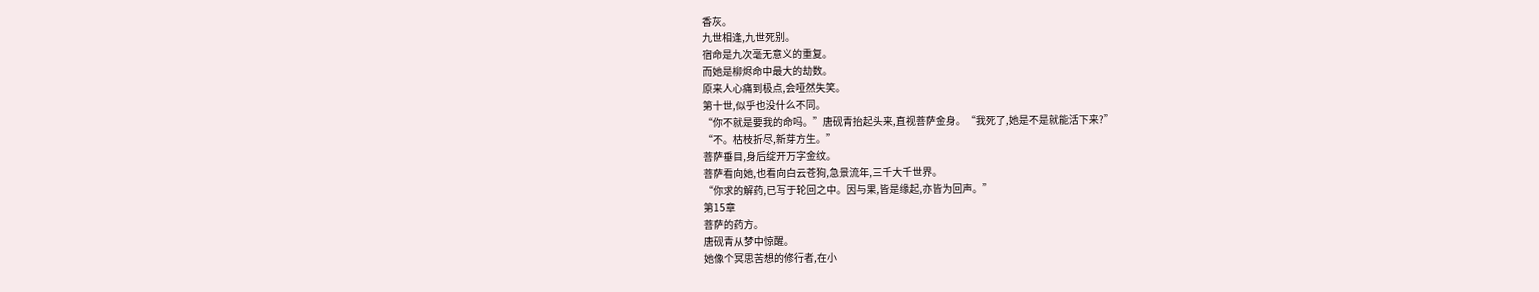香灰。
九世相逢,九世死别。
宿命是九次毫无意义的重复。
而她是柳烬命中最大的劫数。
原来人心痛到极点,会哑然失笑。
第十世,似乎也没什么不同。
“你不就是要我的命吗。”唐砚青抬起头来,直视菩萨金身。“我死了,她是不是就能活下来?”
“不。枯枝折尽,新芽方生。”
菩萨垂目,身后绽开万字金纹。
菩萨看向她,也看向白云苍狗,急景流年,三千大千世界。
“你求的解药,已写于轮回之中。因与果,皆是缘起,亦皆为回声。”
第15章
菩萨的药方。
唐砚青从梦中惊醒。
她像个冥思苦想的修行者,在小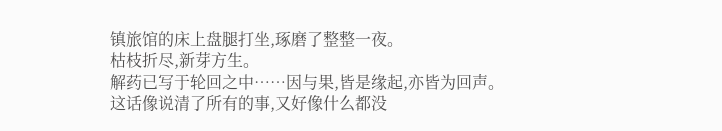镇旅馆的床上盘腿打坐,琢磨了整整一夜。
枯枝折尽,新芽方生。
解药已写于轮回之中……因与果,皆是缘起,亦皆为回声。
这话像说清了所有的事,又好像什么都没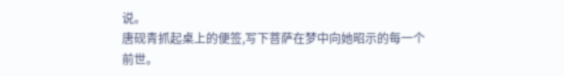说。
唐砚青抓起桌上的便签,写下菩萨在梦中向她昭示的每一个前世。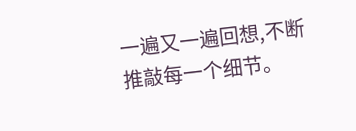一遍又一遍回想,不断推敲每一个细节。